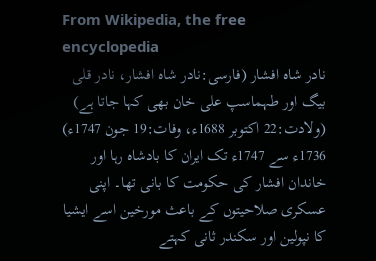From Wikipedia, the free encyclopedia
نادر شاہ افشار (فارسی:نادر شاہ افشار، نادر قلی بیگ اور طہماسپ علی خان بھی کہا جاتا ہے) (ولادت:22 اکتوبر 1688ء، وفات:19 جون 1747ء) 1736ء سے 1747ء تک ایران کا بادشاہ رہا اور خاندان افشار کی حکومت کا بانی تھا۔ اپنی عسکری صلاحیتوں کے باعث مورخین اسے ایشیا کا نپولین اور سکندر ثانی کہتے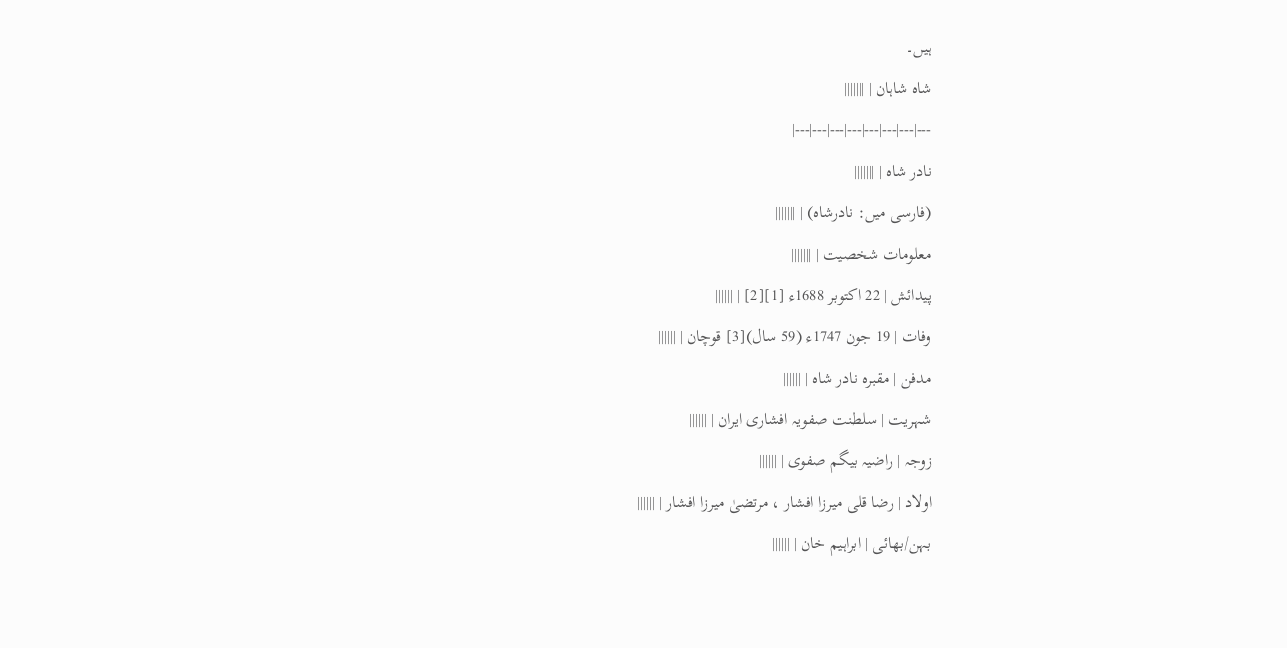ہیں۔
شاہ شاہان | |||||||
---|---|---|---|---|---|---|---|
نادر شاہ | |||||||
(فارسی میں: نادرشاه) | |||||||
معلومات شخصیت | |||||||
پیدائش | 22 اکتوبر 1688ء [1][2] | ||||||
وفات | 19 جون 1747ء (59 سال)[3] قوچان | ||||||
مدفن | مقبرہ نادر شاہ | ||||||
شہریت | سلطنت صفویہ افشاری ایران | ||||||
زوجہ | راضیہ بیگم صفوی | ||||||
اولاد | رضا قلی میرزا افشار ، مرتضیٰ میرزا افشار | ||||||
بہن/بھائی | ابراہیم خان | ||||||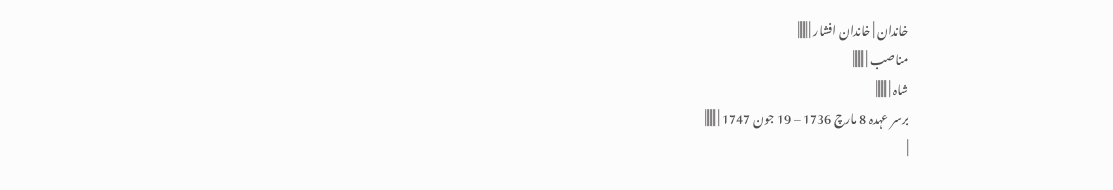خاندان | خاندان افشار | ||||||
مناصب | |||||||
شاہ | |||||||
برسر عہدہ 8 مارچ 1736 – 19 جون 1747 | |||||||
|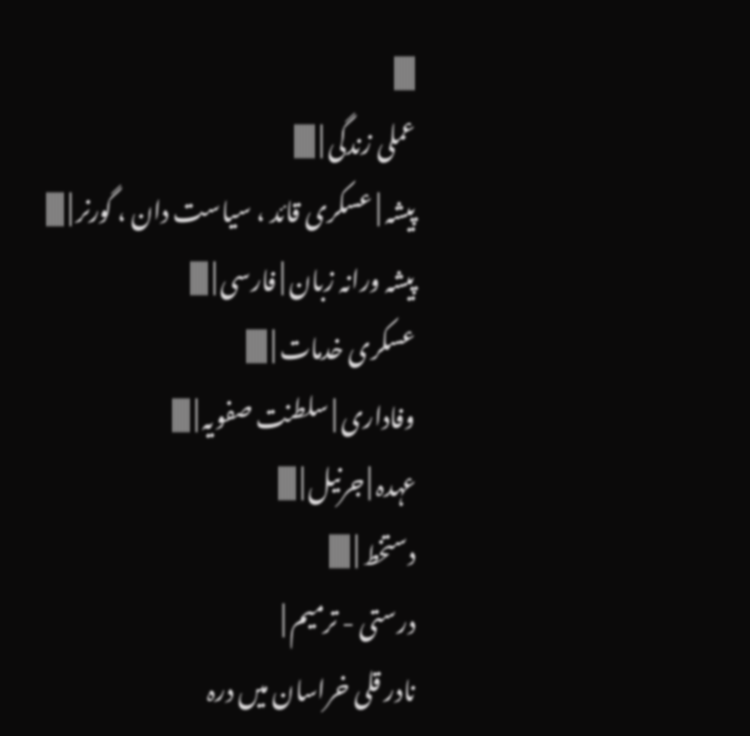|||||||
عملی زندگی | |||||||
پیشہ | عسکری قائد ، سیاست دان ، گورنر | ||||||
پیشہ ورانہ زبان | فارسی | ||||||
عسکری خدمات | |||||||
وفاداری | سلطنت صفویہ | ||||||
عہدہ | جرنیل | ||||||
دستخط | |||||||
درستی - ترمیم |
نادر قلی خراسان میں درہ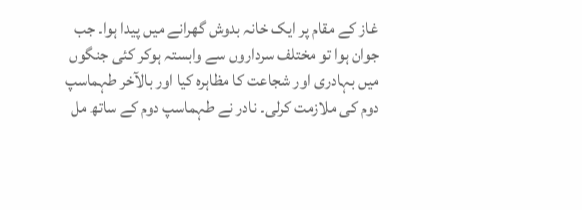غاز کے مقام پر ایک خانہ بدوش گھرانے میں پیدا ہوا۔ جب جوان ہوا تو مختلف سرداروں سے وابستہ ہوکر کئی جنگوں میں بہادری اور شجاعت کا مظاہرہ کیا اور بالآخر طہماسپ دوم کی ملازمت کرلی۔ نادر نے طہماسپ دوم کے ساتھ مل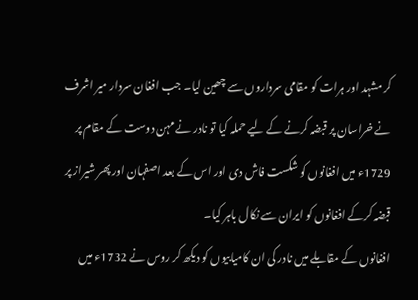کر مشہد اور ہرات کو مقامی سرداروں سے چھین لیا۔ جب افغان سردار میر اشرف نے خراسان پر قبضہ کرنے کے لیے حملہ کیا تو نادر نے مہن دوست کے مقام پر 1729ء میں افغانوں کو شکست فاش دی اور اس کے بعد اصفہان اور پھر شیراز پر قبضہ کرکے افغانوں کو ایران سے نکال باہر کیا۔
افغانوں کے مقابلے میں نادر کی ان کامیابیوں کو دیکھ کر روس نے 1732ء میں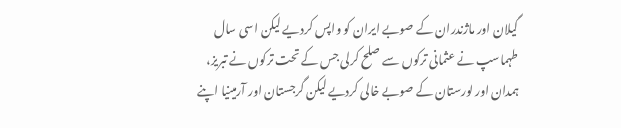گیلان اور ماژندران کے صوبے ایران کو واپس کردیے لیکن اسی سال طہماسپ نے عثمانی ترکوں سے صلح کرلی جس کے تحت ترکوں نے تبریز، ہمدان اور لورستان کے صوبے خالی کردیے لیکن گرجستان اور آرمینیا اپنے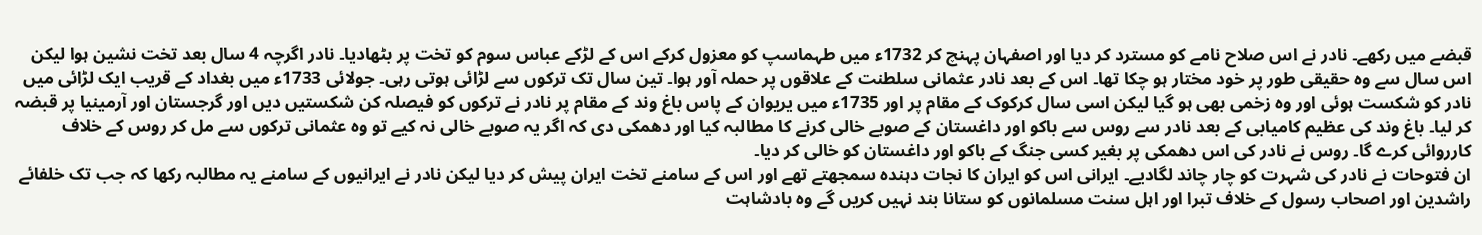قبضے میں رکھے۔ نادر نے اس صلاح نامے کو مسترد کر دیا اور اصفہان پہنچ کر 1732ء میں طہماسپ کو معزول کرکے اس کے لڑکے عباس سوم کو تخت پر بٹھادیا۔ نادر اگرچہ 4 سال بعد تخت نشین ہوا لیکن اس سال سے وہ حقیقی طور پر خود مختار ہو چکا تھا۔ اس کے بعد نادر عثمانی سلطنت کے علاقوں پر حملہ آور ہوا۔ تین سال تک ترکوں سے لڑائی ہوتی رہی۔ جولائی 1733ء میں بغداد کے قریب ایک لڑائی میں نادر کو شکست ہوئی اور وہ زخمی بھی ہو گیا لیکن اسی سال کرکوک کے مقام پر اور 1735ء میں یریوان کے پاس باغ وند کے مقام پر نادر نے ترکوں کو فیصلہ کن شکستیں دیں اور گرجستان اور آرمینیا پر قبضہ کر لیا۔ باغ وند کی عظیم کامیابی کے بعد نادر سے روس سے باکو اور داغستان کے صوبے خالی کرنے کا مطالبہ کیا اور دھمکی دی کہ اگر یہ صوبے خالی نہ کیے تو وہ عثمانی ترکوں سے مل کر روس کے خلاف کارروائی کرے گا۔ روس نے نادر کی اس دھمکی پر بغیر کسی جنگ کے باکو اور داغستان کو خالی کر دیا۔
ان فتوحات نے نادر کی شہرت کو چار چاند لگادیے۔ ایرانی اس کو ایران کا نجات دہندہ سمجھتے تھے اور اس کے سامنے تخت ایران پیش کر دیا لیکن نادر نے ایرانیوں کے سامنے یہ مطالبہ رکھا کہ جب تک خلفائے راشدین اور اصحاب رسول کے خلاف تبرا اور اہل سنت مسلمانوں کو ستانا بند نہیں کریں گے وہ بادشاہت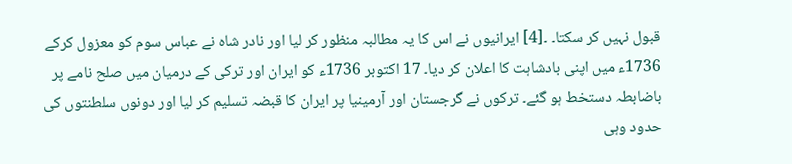قبول نہیں کر سکتا۔ ۔[4] ایرانیوں نے اس کا یہ مطالبہ منظور کر لیا اور نادر شاہ نے عباس سوم کو معزول کرکے 1736ء میں اپنی بادشاہت کا اعلان کر دیا۔ 17 اکتوبر 1736ء کو ایران اور ترکی کے درمیان میں صلح نامے پر باضابطہ دستخط ہو گئے۔ ترکوں نے گرجستان اور آرمینیا پر ایران کا قبضہ تسلیم کر لیا اور دونوں سلطنتوں کی حدود وہی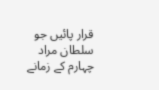قرار پائیں جو سلطان مراد چہارم کے زمانے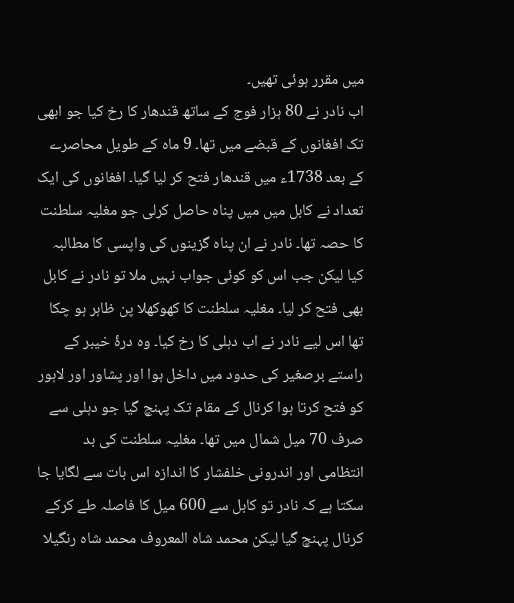میں مقرر ہوئی تھیں۔
اب نادر نے 80 ہزار فوج کے ساتھ قندھار کا رخ کیا جو ابھی تک افغانوں کے قبضے میں تھا۔ 9 ماہ کے طویل محاصرے کے بعد 1738ء میں قندھار فتح کر لیا گیا۔ افغانوں کی ایک تعداد نے کابل میں میں پناہ حاصل کرلی جو مغلیہ سلطنت کا حصہ تھا۔ نادر نے ان پناہ گزینوں کی واپسی کا مطالبہ کیا لیکن جب اس کو کوئی جواب نہیں ملا تو نادر نے کابل بھی فتح کر لیا۔ مغلیہ سلطنت کا کھوکھلا پن ظاہر ہو چکا تھا اس لیے نادر نے اب دہلی کا رخ کیا۔ وہ درۂ خیبر کے راستے برصغیر کی حدود میں داخل ہوا اور پشاور اور لاہور کو فتح کرتا ہوا کرنال کے مقام تک پہنچ گیا جو دہلی سے صرف 70 میل شمال میں تھا۔ مغلیہ سلطنت کی بد انتظامی اور اندرونی خلفشار کا اندازہ اس بات سے لگایا جا سکتا ہے کہ نادر تو کابل سے 600 میل کا فاصلہ طے کرکے کرنال پہنچ گیا لیکن محمد شاہ المعروف محمد شاہ رنگیلا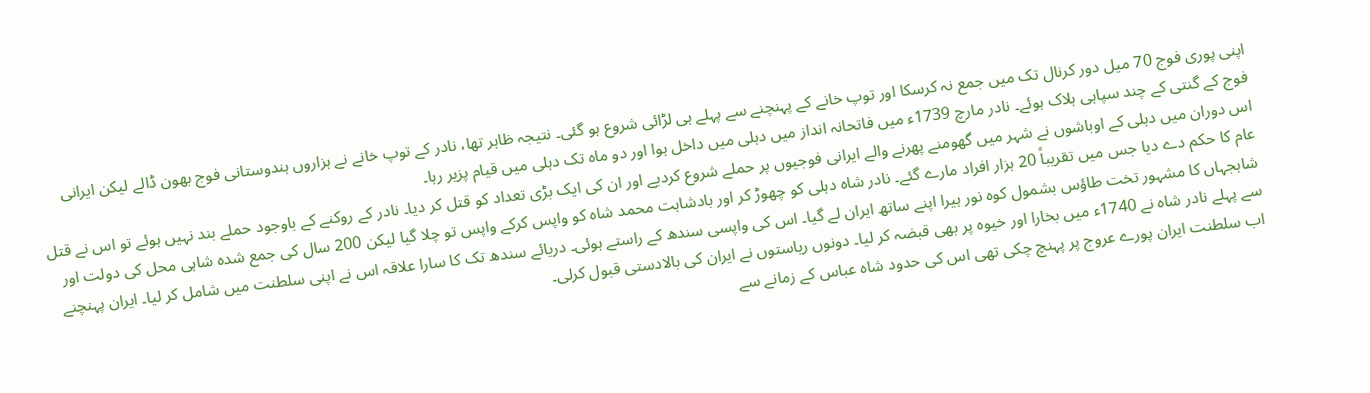اپنی پوری فوج 70 میل دور کرنال تک میں جمع نہ کرسکا اور توپ خانے کے پہنچنے سے پہلے ہی لڑائی شروع ہو گئی۔ نتیجہ ظاہر تھا، نادر کے توپ خانے نے ہزاروں ہندوستانی فوج بھون ڈالے لیکن ایرانی فوج کے گنتی کے چند سپاہی ہلاک ہوئے۔ نادر مارچ 1739ء میں فاتحانہ انداز میں دہلی میں داخل ہوا اور دو ماہ تک دہلی میں قیام پزیر رہا۔
اس دوران میں دہلی کے اوباشوں نے شہر میں گھومنے پھرنے والے ایرانی فوجیوں پر حملے شروع کردیے اور ان کی ایک بڑی تعداد کو قتل کر دیا۔ نادر کے روکنے کے باوجود حملے بند نہیں ہوئے تو اس نے قتل عام کا حکم دے دیا جس میں تقریباً 20 ہزار افراد مارے گئے۔ نادر شاہ دہلی کو چھوڑ کر اور بادشاہت محمد شاہ کو واپس کرکے واپس تو چلا گیا لیکن 200 سال کی جمع شدہ شاہی محل کی دولت اور شاہجہاں کا مشہور تخت طاؤس بشمول کوہ نور ہیرا اپنے ساتھ ایران لے گیا۔ اس کی واپسی سندھ کے راستے ہوئی۔ دریائے سندھ تک کا سارا علاقہ اس نے اپنی سلطنت میں شامل کر لیا۔ ایران پہنچنے سے پہلے نادر شاہ نے 1740ء میں بخارا اور خیوہ پر بھی قبضہ کر لیا۔ دونوں ریاستوں نے ایران کی بالادستی قبول کرلی۔
اب سلطنت ایران پورے عروج پر پہنچ چکی تھی اس کی حدود شاہ عباس کے زمانے سے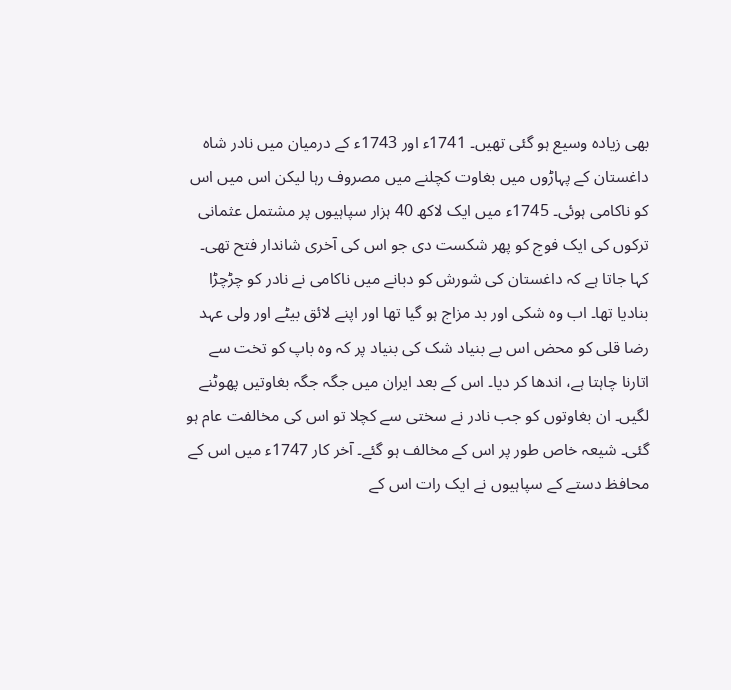بھی زیادہ وسیع ہو گئی تھیں۔ 1741ء اور 1743ء کے درمیان میں نادر شاہ داغستان کے پہاڑوں میں بغاوت کچلنے میں مصروف رہا لیکن اس میں اس کو ناکامی ہوئی۔ 1745ء میں ایک لاکھ 40 ہزار سپاہیوں پر مشتمل عثمانی ترکوں کی ایک فوج کو پھر شکست دی جو اس کی آخری شاندار فتح تھی۔ کہا جاتا ہے کہ داغستان کی شورش کو دبانے میں ناکامی نے نادر کو چڑچڑا بنادیا تھا۔ اب وہ شکی اور بد مزاج ہو گیا تھا اور اپنے لائق بیٹے اور ولی عہد رضا قلی کو محض اس بے بنیاد شک کی بنیاد پر کہ وہ باپ کو تخت سے اتارنا چاہتا ہے، اندھا کر دیا۔ اس کے بعد ایران میں جگہ جگہ بغاوتیں پھوٹنے لگیں۔ ان بغاوتوں کو جب نادر نے سختی سے کچلا تو اس کی مخالفت عام ہو گئی۔ شیعہ خاص طور پر اس کے مخالف ہو گئے۔ آخر کار 1747ء میں اس کے محافظ دستے کے سپاہیوں نے ایک رات اس کے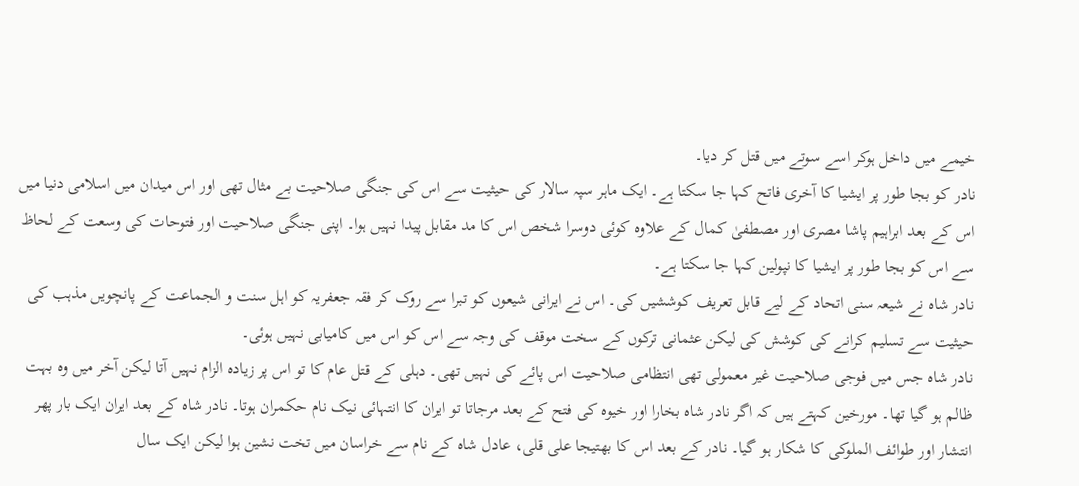خیمے میں داخل ہوکر اسے سوتے میں قتل کر دیا۔
نادر کو بجا طور پر ایشیا کا آخری فاتح کہا جا سکتا ہے۔ ایک ماہر سپہ سالار کی حیثيت سے اس کی جنگی صلاحیت بے مثال تھی اور اس میدان میں اسلامی دنیا میں اس کے بعد ابراہیم پاشا مصری اور مصطفیٰ کمال کے علاوہ کوئی دوسرا شخص اس کا مد مقابل پیدا نہیں ہوا۔ اپنی جنگی صلاحیت اور فتوحات کی وسعت کے لحاظ سے اس کو بجا طور پر ایشیا کا نپولین کہا جا سکتا ہے۔
نادر شاہ نے شیعہ سنی اتحاد کے لیے قابل تعریف کوششیں کی۔ اس نے ایرانی شیعوں کو تبرا سے روک کر فقہ جعفریہ کو اہل سنت و الجماعت کے پانچویں مذہب کی حیثیت سے تسلیم کرانے کی کوشش کی لیکن عثمانی ترکوں کے سخت موقف کی وجہ سے اس کو اس میں کامیابی نہیں ہوئی۔
نادر شاہ جس میں فوجی صلاحیت غیر معمولی تھی انتظامی صلاحیت اس پائے کی نہیں تھی۔ دہلی کے قتل عام کا تو اس پر زیادہ الزام نہيں آتا لیکن آخر میں وہ بہت ظالم ہو گیا تھا۔ مورخین کہتے ہیں کہ اگر نادر شاہ بخارا اور خیوہ کی فتح کے بعد مرجاتا تو ایران کا انتہائی نیک نام حکمران ہوتا۔ نادر شاہ کے بعد ایران ایک بار پھر انتشار اور طوائف الملوکی کا شکار ہو گیا۔ نادر کے بعد اس کا بھتیجا علی قلی، عادل شاہ کے نام سے خراسان میں تخت نشین ہوا لیکن ایک سال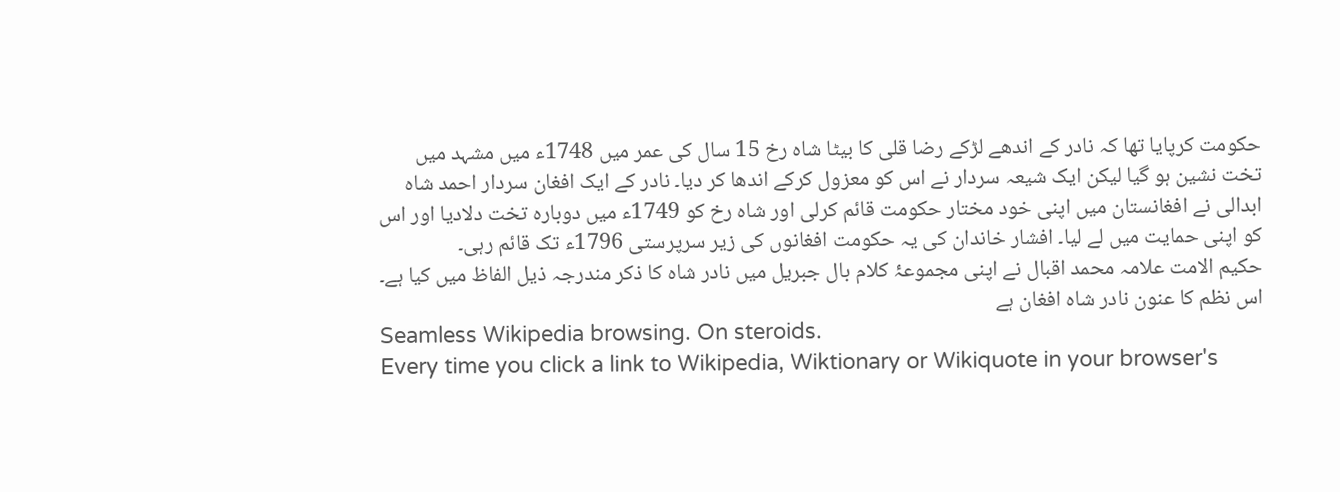حکومت کرپایا تھا کہ نادر کے اندھے لڑکے رضا قلی کا بیٹا شاہ رخ 15 سال کی عمر میں 1748ء میں مشہد میں تخت نشین ہو گیا لیکن ایک شیعہ سردار نے اس کو معزول کرکے اندھا کر دیا۔ نادر کے ایک افغان سردار احمد شاہ ابدالی نے افغانستان میں اپنی خود مختار حکومت قائم کرلی اور شاہ رخ کو 1749ء میں دوبارہ تخت دلادیا اور اس کو اپنی حمایت میں لے لیا۔ افشار خاندان کی یہ حکومت افغانوں کی زیر سرپرستی 1796ء تک قائم رہی۔
حکیم الامت علامہ محمد اقبال نے اپنی مجموعۂ کلام بال جبریل میں نادر شاہ کا ذکر مندرجہ ذیل الفاظ میں کیا ہے۔ اس نظم کا عنون نادر شاہ افغان ہے
Seamless Wikipedia browsing. On steroids.
Every time you click a link to Wikipedia, Wiktionary or Wikiquote in your browser's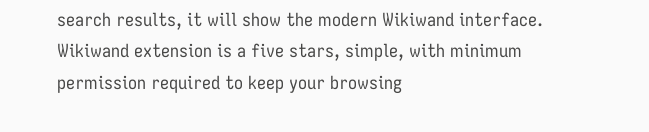search results, it will show the modern Wikiwand interface.
Wikiwand extension is a five stars, simple, with minimum permission required to keep your browsing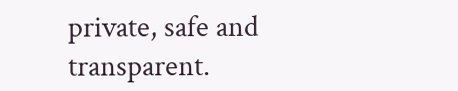private, safe and transparent.